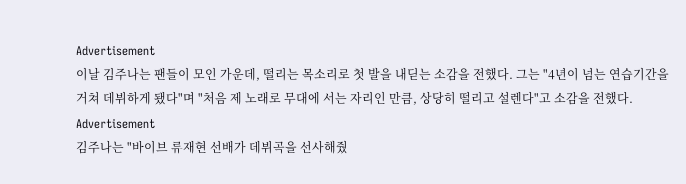Advertisement
이날 김주나는 팬들이 모인 가운데, 떨리는 목소리로 첫 발을 내딛는 소감을 전했다. 그는 "4년이 넘는 연습기간을 거쳐 데뷔하게 됐다"며 "처음 제 노래로 무대에 서는 자리인 만큼, 상당히 떨리고 설렌다"고 소감을 전했다.
Advertisement
김주나는 "바이브 류재현 선배가 데뷔곡을 선사해줬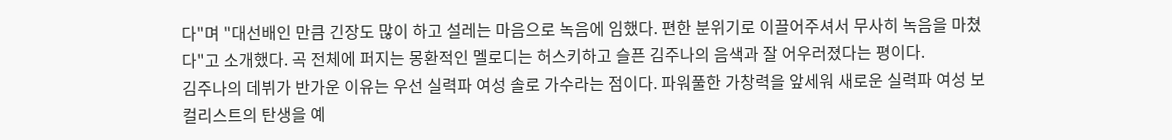다"며 "대선배인 만큼 긴장도 많이 하고 설레는 마음으로 녹음에 임했다. 편한 분위기로 이끌어주셔서 무사히 녹음을 마쳤다"고 소개했다. 곡 전체에 퍼지는 몽환적인 멜로디는 허스키하고 슬픈 김주나의 음색과 잘 어우러졌다는 평이다.
김주나의 데뷔가 반가운 이유는 우선 실력파 여성 솔로 가수라는 점이다. 파워풀한 가창력을 앞세워 새로운 실력파 여성 보컬리스트의 탄생을 예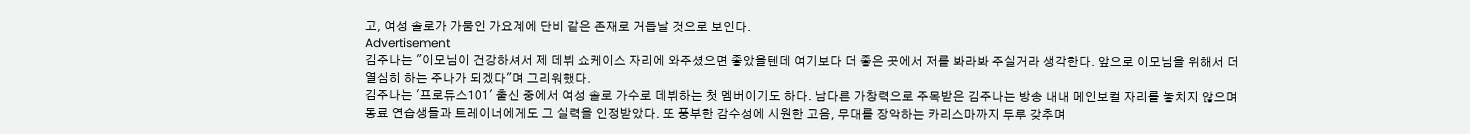고, 여성 솔로가 가뭄인 가요계에 단비 같은 존재로 거듭날 것으로 보인다.
Advertisement
김주나는 "이모님이 건강하셔서 제 데뷔 쇼케이스 자리에 와주셨으면 좋았을텐데 여기보다 더 좋은 곳에서 저를 봐라봐 주실거라 생각한다. 앞으로 이모님을 위해서 더 열심히 하는 주나가 되겠다"며 그리워했다.
김주나는 '프로듀스101' 출신 중에서 여성 솔로 가수로 데뷔하는 첫 멤버이기도 하다. 남다른 가창력으로 주목받은 김주나는 방송 내내 메인보컬 자리를 놓치지 않으며 동료 연습생들과 트레이너에게도 그 실력을 인정받았다. 또 풍부한 감수성에 시원한 고음, 무대를 장악하는 카리스마까지 두루 갖추며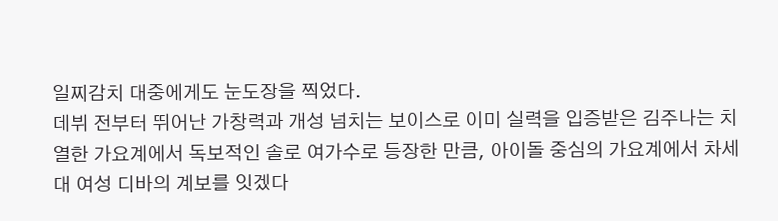일찌감치 대중에게도 눈도장을 찍었다.
데뷔 전부터 뛰어난 가창력과 개성 넘치는 보이스로 이미 실력을 입증받은 김주나는 치열한 가요계에서 독보적인 솔로 여가수로 등장한 만큼, 아이돌 중심의 가요계에서 차세대 여성 디바의 계보를 잇겠다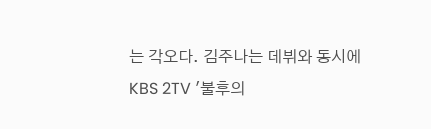는 각오다. 김주나는 데뷔와 동시에 KBS 2TV '불후의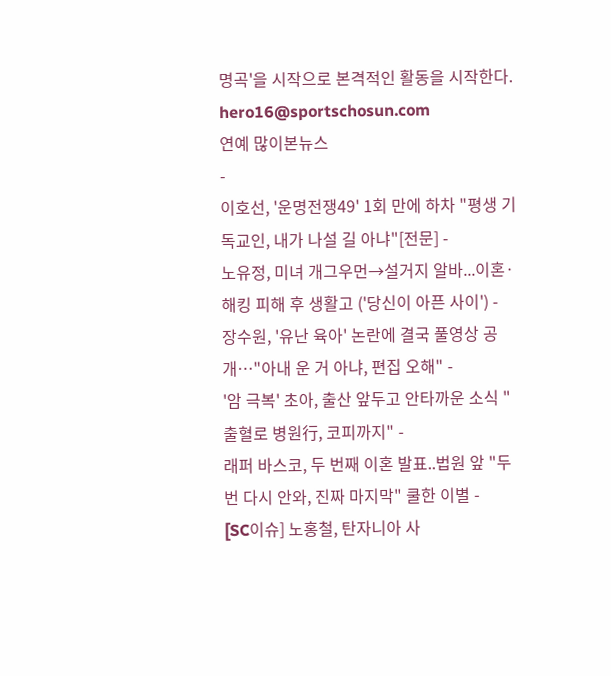명곡'을 시작으로 본격적인 활동을 시작한다.
hero16@sportschosun.com
연예 많이본뉴스
-
이호선, '운명전쟁49' 1회 만에 하차 "평생 기독교인, 내가 나설 길 아냐"[전문] -
노유정, 미녀 개그우먼→설거지 알바...이혼·해킹 피해 후 생활고 ('당신이 아픈 사이') -
장수원, '유난 육아' 논란에 결국 풀영상 공개…"아내 운 거 아냐, 편집 오해" -
'암 극복' 초아, 출산 앞두고 안타까운 소식 "출혈로 병원行, 코피까지" -
래퍼 바스코, 두 번째 이혼 발표..법원 앞 "두번 다시 안와, 진짜 마지막" 쿨한 이별 -
[SC이슈] 노홍철, 탄자니아 사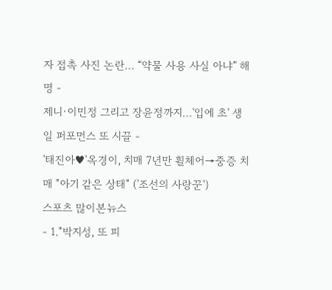자 접촉 사진 논란… “약물 사용 사실 아냐” 해명 -
제니·이민정 그리고 장윤정까지…'입에 초' 생일 퍼포먼스 또 시끌 -
'태진아♥'옥경이, 치매 7년만 휠체어→중증 치매 "아기 같은 상태" ('조선의 사랑꾼')
스포츠 많이본뉴스
- 1."박지성, 또 피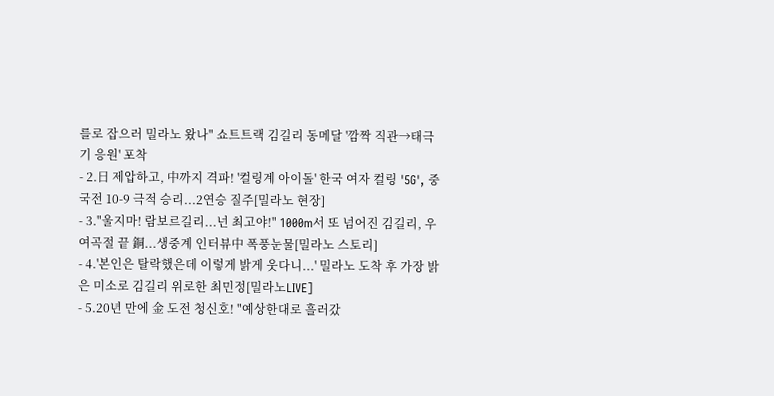를로 잡으러 밀라노 왔나" 쇼트트랙 김길리 동메달 '깜짝 직관→태극기 응원' 포착
- 2.日 제압하고, 中까지 격파! '컬링계 아이돌' 한국 여자 컬링 '5G', 중국전 10-9 극적 승리...2연승 질주[밀라노 현장]
- 3."울지마! 람보르길리...넌 최고야!" 1000m서 또 넘어진 김길리, 우여곡절 끝 銅...생중계 인터뷰中 폭풍눈물[밀라노 스토리]
- 4.'본인은 탈락했은데 이렇게 밝게 웃다니...' 밀라노 도착 후 가장 밝은 미소로 김길리 위로한 최민정[밀라노LIVE]
- 5.20년 만에 金 도전 청신호! "예상한대로 흘러갔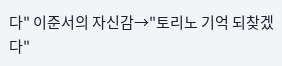다" 이준서의 자신감→"토리노 기억 되찾겠다"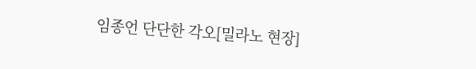임종언 단단한 각오[밀라노 현장]